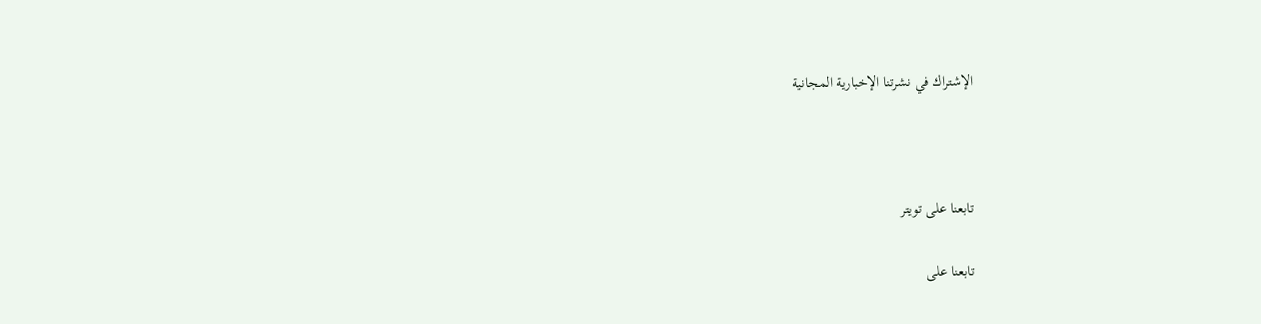الإشتراك في نشرتنا الإخبارية المجانية



تابعنا على تويتر

تابعنا على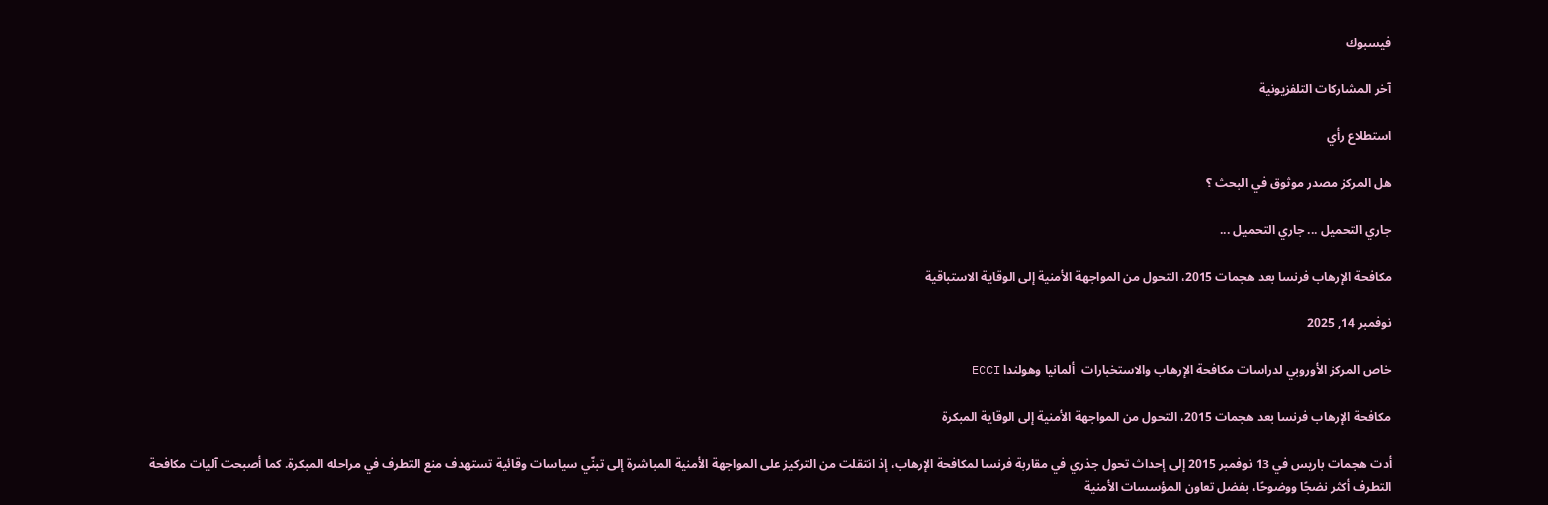فيسبوك

آخر المشاركات التلفزيونية

استطلاع رأي

هل المركز مصدر موثوق في البحث ؟

جاري التحميل ... جاري التحميل ...

مكافحة الإرهاب فرنسا بعد هجمات 2015، التحول من المواجهة الأمنية إلى الوقاية الاستباقية

نوفمبر 14, 2025

خاص المركز الأوروبي لدراسات مكافحة الإرهاب والاستخبارات  ألمانيا وهولندا ECCI

مكافحة الإرهاب فرنسا بعد هجمات 2015، التحول من المواجهة الأمنية إلى الوقاية المبكرة

أدت هجمات باريس في 13 نوفمبر 2015 إلى إحداث تحول جذري في مقاربة فرنسا لمكافحة الإرهاب، إذ انتقلت من التركيز على المواجهة الأمنية المباشرة إلى تبنّي سياسات وقائية تستهدف منع التطرف في مراحله المبكرة. كما أصبحت آليات مكافحة التطرف أكثر نضجًا ووضوحًا، بفضل تعاون المؤسسات الأمنية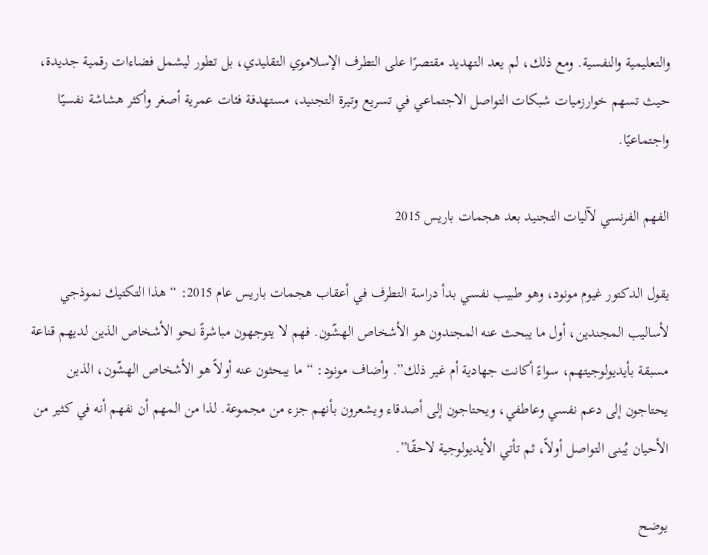والتعليمية والنفسية. ومع ذلك، لم يعد التهديد مقتصرًا على التطرف الإسلاموي التقليدي، بل تطور ليشمل فضاءات رقمية جديدة، حيث تسهم خوارزميات شبكات التواصل الاجتماعي في تسريع وتيرة التجنيد، مستهدفة فئات عمرية أصغر وأكثر هشاشة نفسيًا واجتماعيًا.

الفهم الفرنسي لآليات التجنيد بعد هجمات باريس 2015

يقول الدكتور غيوم مونود، وهو طبيب نفسي بدأ دراسة التطرف في أعقاب هجمات باريس عام 2015: “هذا التكتيك نموذجي لأساليب المجندين، أول ما يبحث عنه المجندون هو الأشخاص الهشّون. فهم لا يتوجهون مباشرةً نحو الأشخاص الذين لديهم قناعة مسبقة بأيديولوجيتهم، سواءً أكانت جهادية أم غير ذلك”. وأضاف مونود: “ما يبحثون عنه أولاً هو الأشخاص الهشّون، الذين يحتاجون إلى دعم نفسي وعاطفي، ويحتاجون إلى أصدقاء ويشعرون بأنهم جزء من مجموعة. لذا من المهم أن نفهم أنه في كثير من الأحيان يُبنى التواصل أولاً، ثم تأتي الأيديولوجية لاحقًا”.

يوضح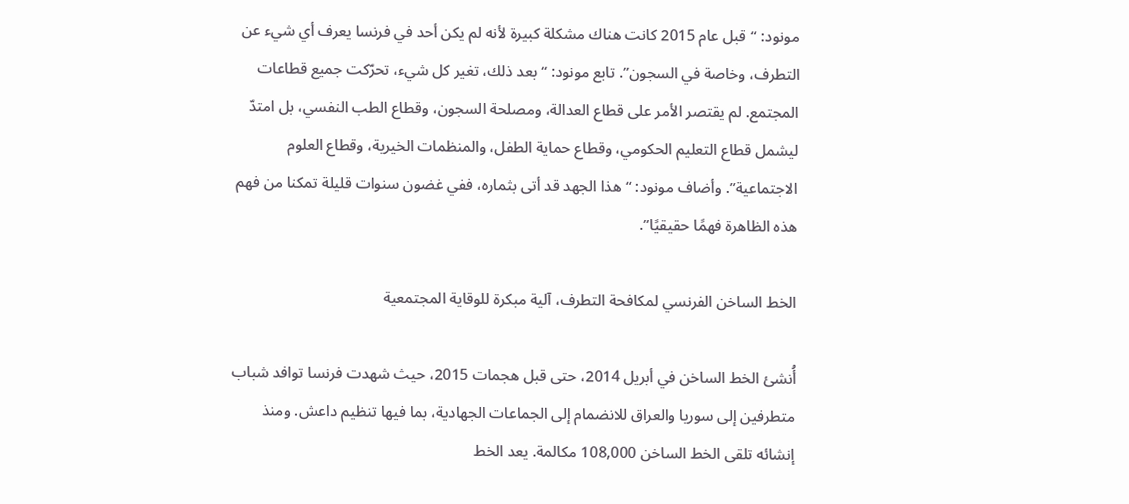مونود: “قبل عام 2015 كانت هناك مشكلة كبيرة لأنه لم يكن أحد في فرنسا يعرف أي شيء عن التطرف، وخاصة في السجون”. تابع مونود: “بعد ذلك، تغير كل شيء، تحرّكت جميع قطاعات المجتمع. لم يقتصر الأمر على قطاع العدالة، ومصلحة السجون، وقطاع الطب النفسي، بل امتدّ ليشمل قطاع التعليم الحكومي، وقطاع حماية الطفل، والمنظمات الخيرية، وقطاع العلوم الاجتماعية”. وأضاف مونود: “هذا الجهد قد أتى بثماره، ففي غضون سنوات قليلة تمكنا من فهم هذه الظاهرة فهمًا حقيقيًا”.

الخط الساخن الفرنسي لمكافحة التطرف، آلية مبكرة للوقاية المجتمعية

أُنشئ الخط الساخن في أبريل 2014، حتى قبل هجمات 2015، حيث شهدت فرنسا توافد شباب متطرفين إلى سوريا والعراق للانضمام إلى الجماعات الجهادية، بما فيها تنظيم داعش. ومنذ إنشائه تلقى الخط الساخن 108,000 مكالمة. يعد الخط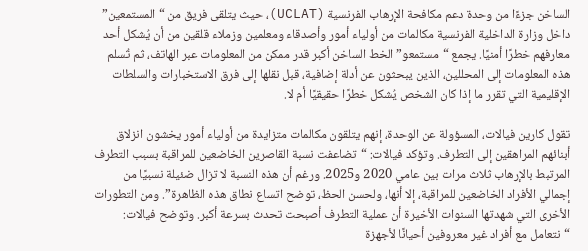الساخن جزءًا من وحدة دعم مكافحة الإرهاب الفرنسية (UCLAT)، حيث يتلقى فريق من “المستمعين” داخل وزارة الداخلية الفرنسية مكالمات من أولياء أمور وأصدقاء ومعلمين وزملاء قلقين من أن يُشكل أحد معارفهم خطرًا أمنيًا. يجمع “مستمعو” الخط الساخن أكبر قدر ممكن من المعلومات عبر الهاتف، ثم تُسلم هذه المعلومات إلى المحللين، الذين يبحثون عن أدلة إضافية، قبل نقلها إلى فرق الاستخبارات والسلطات الإقليمية التي تقرر ما إذا كان الشخص يُشكل خطرًا حقيقيًا أم لا.

تقول كارين فيالات، المسؤولة عن الوحدة، إنهم يتلقون مكالمات متزايدة من أولياء أمور يخشون انزلاق أبنائهم المراهقين إلى التطرف. وتؤكد فيالات: “تضاعفت نسبة القاصرين الخاضعين للمراقبة بسبب التطرف المرتبط بالإرهاب ثلاث مرات بين عامي 2020 و2025. ورغم أن هذه النسبة لا تزال ضئيلة نسبيًا من إجمالي الأفراد الخاضعين للمراقبة، إلا أنها، ولحسن الحظ، توضح اتساع نطاق هذه الظاهرة”. ومن التطورات الأخرى التي شهدتها السنوات الأخيرة أن عملية التطرف أصبحت تحدث بسرعة أكبر. وتوضح فيالات: “نتعامل مع أفراد غير معروفين أحيانًا لأجهزة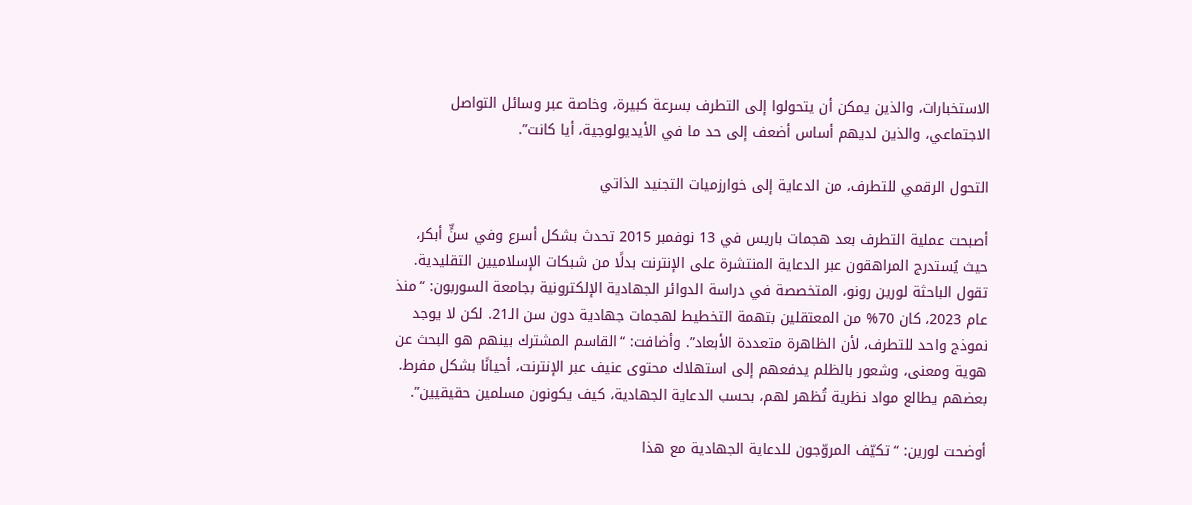الاستخبارات، والذين يمكن أن يتحولوا إلى التطرف بسرعة كبيرة، وخاصة عبر وسائل التواصل الاجتماعي، والذين لديهم أساس أضعف إلى حد ما في الأيديولوجية، أيا كانت”.

التحول الرقمي للتطرف، من الدعاية إلى خوارزميات التجنيد الذاتي

أصبحت عملية التطرف بعد هجمات باريس في 13 نوفمبر 2015 تحدث بشكل أسرع وفي سنٍّ أبكر، حيث يُستدرج المراهقون عبر الدعاية المنتشرة على الإنترنت بدلًا من شبكات الإسلاميين التقليدية. تقول الباحثة لورين رونو، المتخصصة في دراسة الدوائر الجهادية الإلكترونية بجامعة السوربون: “منذ عام 2023، كان 70% من المعتقلين بتهمة التخطيط لهجمات جهادية دون سن الـ21. لكن لا يوجد نموذج واحد للتطرف، لأن الظاهرة متعددة الأبعاد”. وأضافت: “القاسم المشترك بينهم هو البحث عن هوية ومعنى، وشعور بالظلم يدفعهم إلى استهلاك محتوى عنيف عبر الإنترنت، أحيانًا بشكل مفرط. بعضهم يطالع مواد نظرية تُظهر لهم، بحسب الدعاية الجهادية، كيف يكونون مسلمين حقيقيين”.

أوضحت لورين: “تكيّف المروّجون للدعاية الجهادية مع هذا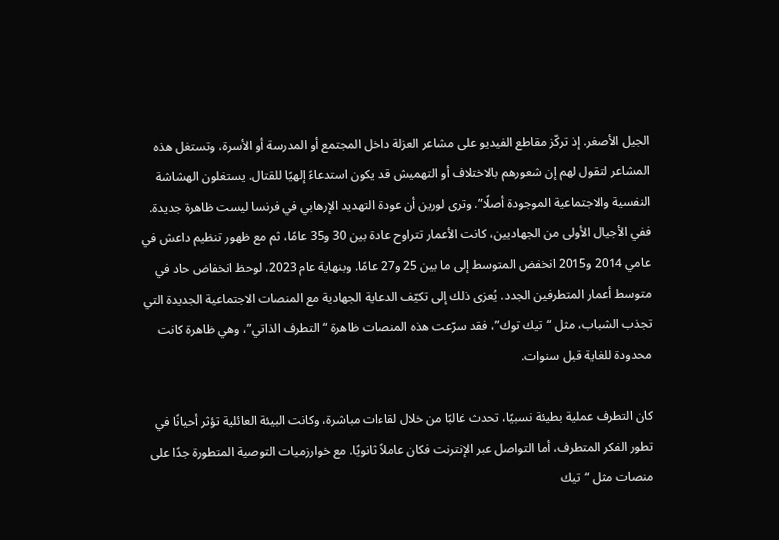الجيل الأصغر. إذ تركّز مقاطع الفيديو على مشاعر العزلة داخل المجتمع أو المدرسة أو الأسرة، وتستغل هذه المشاعر لتقول لهم إن شعورهم بالاختلاف أو التهميش قد يكون استدعاءً إلهيًا للقتال. يستغلون الهشاشة النفسية والاجتماعية الموجودة أصلًا”. وترى لورين أن عودة التهديد الإرهابي في فرنسا ليست ظاهرة جديدة. ففي الأجيال الأولى من الجهاديين، كانت الأعمار تتراوح عادة بين 30 و35 عامًا، ثم مع ظهور تنظيم داعش في عامي 2014 و2015 انخفض المتوسط إلى ما بين 25 و27 عامًا. وبنهاية عام 2023، لوحظ انخفاض حاد في متوسط أعمار المتطرفين الجدد. يُعزى ذلك إلى تكيّف الدعاية الجهادية مع المنصات الاجتماعية الجديدة التي تجذب الشباب، مثل “تيك توك”، فقد سرّعت هذه المنصات ظاهرة “التطرف الذاتي”، وهي ظاهرة كانت محدودة للغاية قبل سنوات.

كان التطرف عملية بطيئة نسبيًا، تحدث غالبًا من خلال لقاءات مباشرة، وكانت البيئة العائلية تؤثر أحيانًا في تطور الفكر المتطرف، أما التواصل عبر الإنترنت فكان عاملاً ثانويًا. مع خوارزميات التوصية المتطورة جدًا على منصات مثل “تيك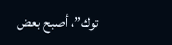توك”، أصبح بعض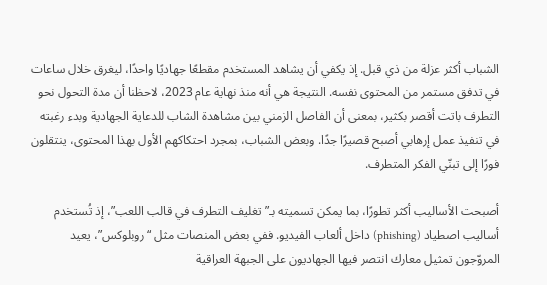الشباب أكثر عزلة من ذي قبل. إذ يكفي أن يشاهد المستخدم مقطعًا جهاديًا واحدًا، ليغرق خلال ساعات في تدفق مستمر من المحتوى نفسه. النتيجة هي أنه منذ نهاية عام 2023، لاحظنا أن مدة التحول نحو التطرف باتت أقصر بكثير، بمعنى أن الفاصل الزمني بين مشاهدة الشاب للدعاية الجهادية وبدء رغبته في تنفيذ عمل إرهابي أصبح قصيرًا جدًا. وبعض الشباب، بمجرد احتكاكهم الأول بهذا المحتوى، ينتقلون فورًا إلى تبنّي الفكر المتطرف.

أصبحت الأساليب أكثر تطورًا، بما يمكن تسميته بـ”تغليف التطرف في قالب اللعب”، إذ تُستخدم أساليب اصطياد (phishing) داخل ألعاب الفيديو. ففي بعض المنصات مثل “روبلوكس”، يعيد المروّجون تمثيل معارك انتصر فيها الجهاديون على الجبهة العراقية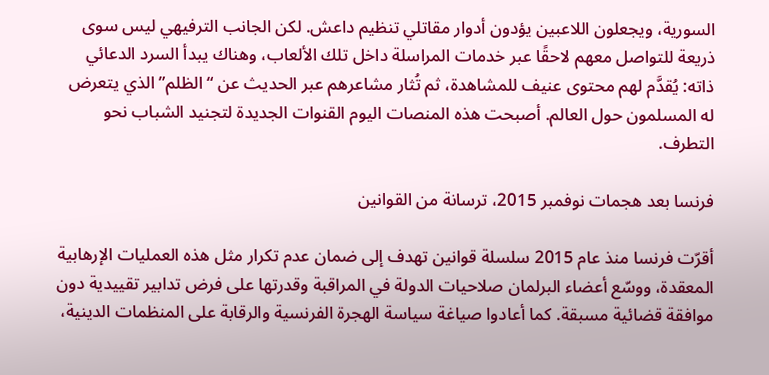السورية، ويجعلون اللاعبين يؤدون أدوار مقاتلي تنظيم داعش. لكن الجانب الترفيهي ليس سوى ذريعة للتواصل معهم لاحقًا عبر خدمات المراسلة داخل تلك الألعاب، وهناك يبدأ السرد الدعائي ذاته: يُقدَّم لهم محتوى عنيف للمشاهدة، ثم تُثار مشاعرهم عبر الحديث عن “الظلم” الذي يتعرض له المسلمون حول العالم. أصبحت هذه المنصات اليوم القنوات الجديدة لتجنيد الشباب نحو التطرف.

فرنسا بعد هجمات نوفمبر 2015، ترسانة من القوانين

أقرّت فرنسا منذ عام 2015 سلسلة قوانين تهدف إلى ضمان عدم تكرار مثل هذه العمليات الإرهابية المعقدة، ووسّع أعضاء البرلمان صلاحيات الدولة في المراقبة وقدرتها على فرض تدابير تقييدية دون موافقة قضائية مسبقة. كما أعادوا صياغة سياسة الهجرة الفرنسية والرقابة على المنظمات الدينية،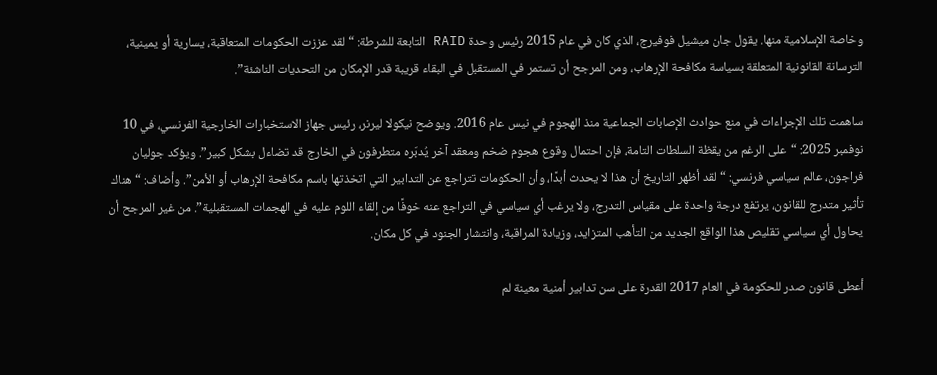وخاصة الإسلامية منها. يقول جان ميشيل فوفيرج، الذي كان في عام 2015 رئيس وحدة RAID التابعة للشرطة: “لقد عززت الحكومات المتعاقبة، يسارية أو يمينية، الترسانة القانونية المتعلقة بسياسة مكافحة الإرهاب، ومن المرجح أن تستمر في المستقبل في البقاء قريبة قدر الإمكان من التحديات الناشئة”.

ساهمت تلك الإجراءات في منع حوادث الإصابات الجماعية منذ الهجوم في نيس عام 2016. ويوضح نيكولا ليرنر، رئيس جهاز الاستخبارات الخارجية الفرنسي، في 10 نوفمبر 2025: “على الرغم من يقظة السلطات التامة، فإن احتمال وقوع هجوم ضخم ومعقد آخر يُدبّره متطرفون في الخارج قد تضاءل بشكل كبير”. ويؤكد جوليان فراجون، عالم سياسي فرنسي: “لقد أظهر التاريخ أن هذا لا يحدث أبدًا، وأن الحكومات تتراجع عن التدابير التي اتخذتها باسم مكافحة الإرهاب أو الأمن”. وأضاف: “هناك تأثير متدرج للقانون، يرتفع درجة واحدة على مقياس التدرج، ولا يرغب أي سياسي في التراجع عنه خوفًا من إلقاء اللوم عليه في الهجمات المستقبلية”. من غير المرجح أن يحاول أي سياسي تقليص هذا الواقع الجديد من التأهب المتزايد، وزيادة المراقبة، وانتشار الجنود في كل مكان.

أعطى قانون صدر للحكومة في العام 2017 القدرة على سن تدابير أمنية معينة لم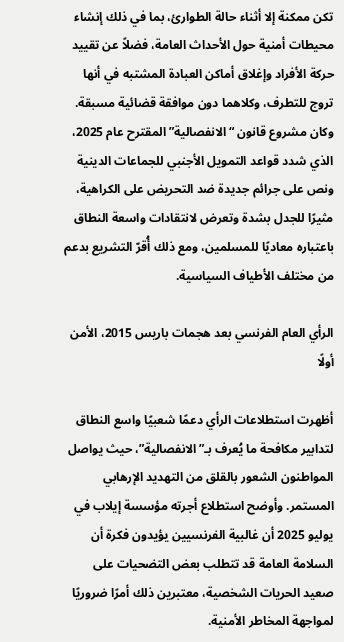تكن ممكنة إلا أثناء حالة الطوارئ، بما في ذلك إنشاء محيطات أمنية حول الأحداث العامة، فضلاً عن تقييد حركة الأفراد وإغلاق أماكن العبادة المشتبه في أنها تروج للتطرف، وكلاهما دون موافقة قضائية مسبقة. وكان مشروع قانون “الانفصالية” المقترح عام 2025، الذي شدد قواعد التمويل الأجنبي للجماعات الدينية ونص على جرائم جديدة ضد التحريض على الكراهية، مثيرًا للجدل بشدة وتعرض لانتقادات واسعة النطاق باعتباره معاديًا للمسلمين، ومع ذلك أُقرّ التشريع بدعم من مختلف الأطياف السياسية.

الرأي العام الفرنسي بعد هجمات باريس 2015، الأمن أولًا

أظهرت استطلاعات الرأي دعمًا شعبيًا واسع النطاق لتدابير مكافحة ما يُعرف بـ”الانفصالية”، حيث يواصل المواطنون الشعور بالقلق من التهديد الإرهابي المستمر. وأوضح استطلاع أجرته مؤسسة إيلاب في يوليو 2025 أن غالبية الفرنسيين يؤيدون فكرة أن السلامة العامة قد تتطلب بعض التضحيات على صعيد الحريات الشخصية، معتبرين ذلك أمرًا ضروريًا لمواجهة المخاطر الأمنية.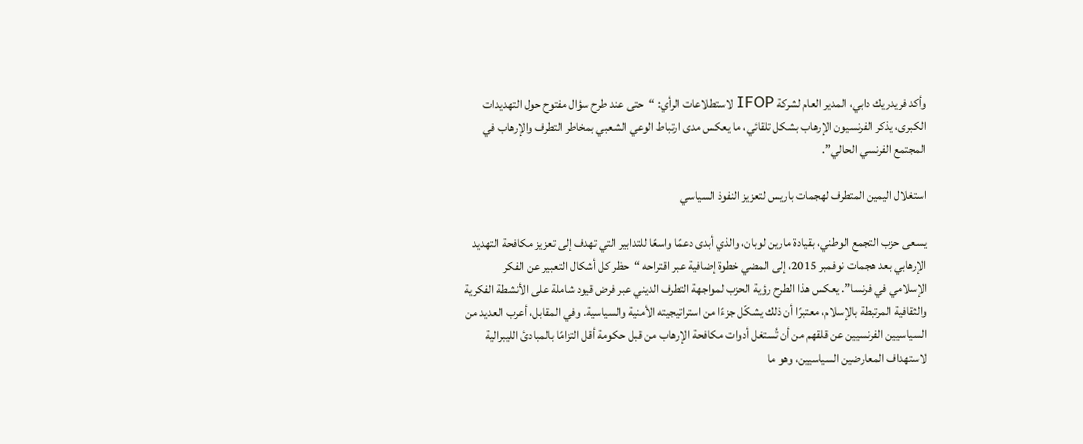وأكد فريدريك دابي، المدير العام لشركة IFOP لاستطلاعات الرأي: “حتى عند طرح سؤال مفتوح حول التهديدات الكبرى، يذكر الفرنسيون الإرهاب بشكل تلقائي، ما يعكس مدى ارتباط الوعي الشعبي بمخاطر التطرف والإرهاب في المجتمع الفرنسي الحالي”.

استغلال اليمين المتطرف لهجمات باريس لتعزيز النفوذ السياسي

يسعى حزب التجمع الوطني، بقيادة مارين لوبان، والذي أبدى دعمًا واسعًا للتدابير التي تهدف إلى تعزيز مكافحة التهديد الإرهابي بعد هجمات نوفمبر 2015، إلى المضي خطوة إضافية عبر اقتراحه “حظر كل أشكال التعبير عن الفكر الإسلامي في فرنسا”. يعكس هذا الطرح رؤية الحزب لمواجهة التطرف الديني عبر فرض قيود شاملة على الأنشطة الفكرية والثقافية المرتبطة بالإسلام، معتبرًا أن ذلك يشكّل جزءًا من استراتيجيته الأمنية والسياسية. وفي المقابل، أعرب العديد من السياسيين الفرنسيين عن قلقهم من أن تُستغل أدوات مكافحة الإرهاب من قبل حكومة أقل التزامًا بالمبادئ الليبرالية لاستهداف المعارضين السياسيين، وهو ما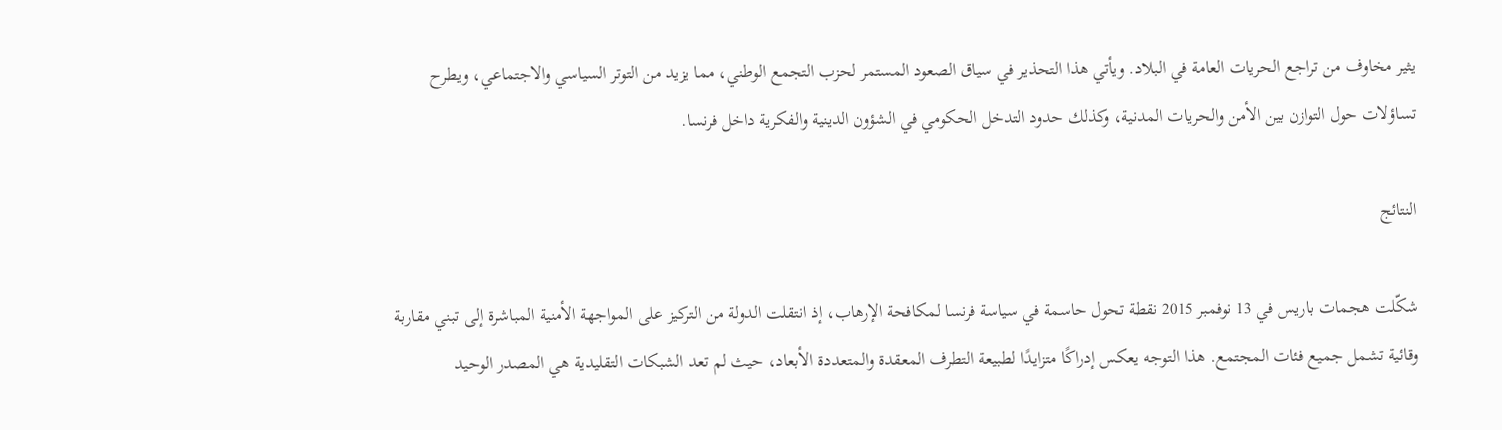يثير مخاوف من تراجع الحريات العامة في البلاد. ويأتي هذا التحذير في سياق الصعود المستمر لحزب التجمع الوطني، مما يزيد من التوتر السياسي والاجتماعي، ويطرح تساؤلات حول التوازن بين الأمن والحريات المدنية، وكذلك حدود التدخل الحكومي في الشؤون الدينية والفكرية داخل فرنسا.

النتائج

شكّلت هجمات باريس في 13 نوفمبر 2015 نقطة تحول حاسمة في سياسة فرنسا لمكافحة الإرهاب، إذ انتقلت الدولة من التركيز على المواجهة الأمنية المباشرة إلى تبني مقاربة وقائية تشمل جميع فئات المجتمع. هذا التوجه يعكس إدراكًا متزايدًا لطبيعة التطرف المعقدة والمتعددة الأبعاد، حيث لم تعد الشبكات التقليدية هي المصدر الوحيد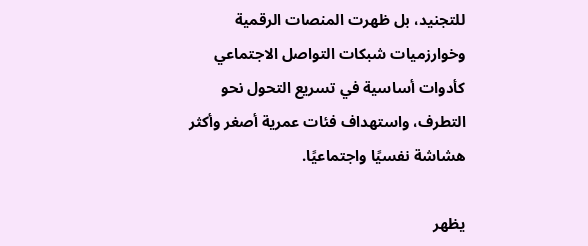للتجنيد، بل ظهرت المنصات الرقمية وخوارزميات شبكات التواصل الاجتماعي كأدوات أساسية في تسريع التحول نحو التطرف، واستهداف فئات عمرية أصغر وأكثر هشاشة نفسيًا واجتماعيًا.

يظهر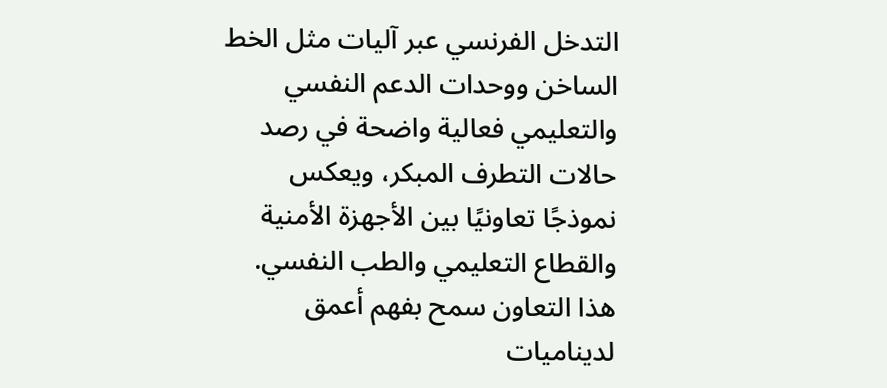التدخل الفرنسي عبر آليات مثل الخط الساخن ووحدات الدعم النفسي والتعليمي فعالية واضحة في رصد حالات التطرف المبكر، ويعكس نموذجًا تعاونيًا بين الأجهزة الأمنية والقطاع التعليمي والطب النفسي. هذا التعاون سمح بفهم أعمق لديناميات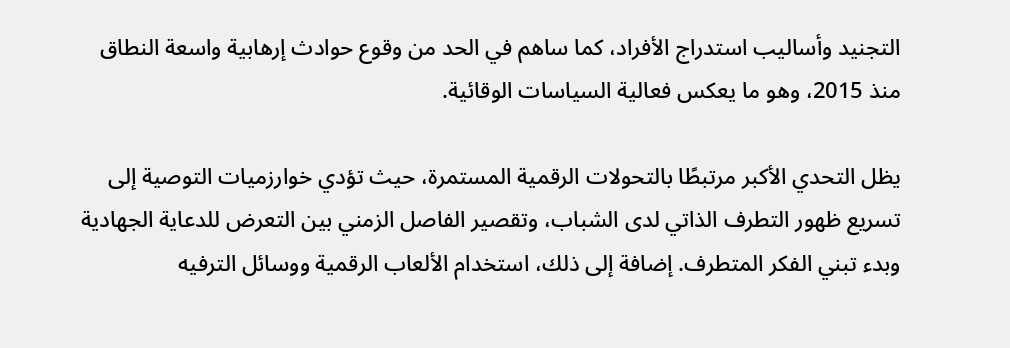التجنيد وأساليب استدراج الأفراد، كما ساهم في الحد من وقوع حوادث إرهابية واسعة النطاق منذ 2015، وهو ما يعكس فعالية السياسات الوقائية.

يظل التحدي الأكبر مرتبطًا بالتحولات الرقمية المستمرة، حيث تؤدي خوارزميات التوصية إلى تسريع ظهور التطرف الذاتي لدى الشباب، وتقصير الفاصل الزمني بين التعرض للدعاية الجهادية وبدء تبني الفكر المتطرف. إضافة إلى ذلك، استخدام الألعاب الرقمية ووسائل الترفيه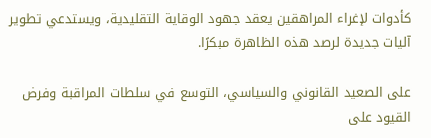كأدوات لإغراء المراهقين يعقد جهود الوقاية التقليدية، ويستدعي تطوير آليات جديدة لرصد هذه الظاهرة مبكرًا.

على الصعيد القانوني والسياسي، التوسع في سلطات المراقبة وفرض القيود على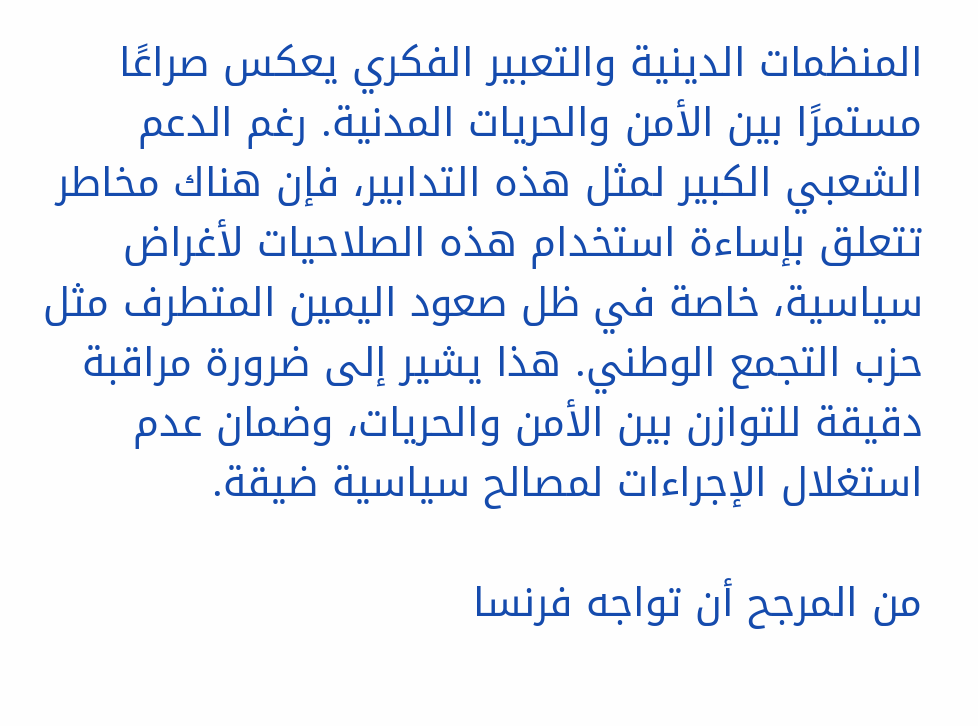المنظمات الدينية والتعبير الفكري يعكس صراعًا مستمرًا بين الأمن والحريات المدنية. رغم الدعم الشعبي الكبير لمثل هذه التدابير، فإن هناك مخاطر تتعلق بإساءة استخدام هذه الصلاحيات لأغراض سياسية، خاصة في ظل صعود اليمين المتطرف مثل حزب التجمع الوطني. هذا يشير إلى ضرورة مراقبة دقيقة للتوازن بين الأمن والحريات، وضمان عدم استغلال الإجراءات لمصالح سياسية ضيقة.

من المرجح أن تواجه فرنسا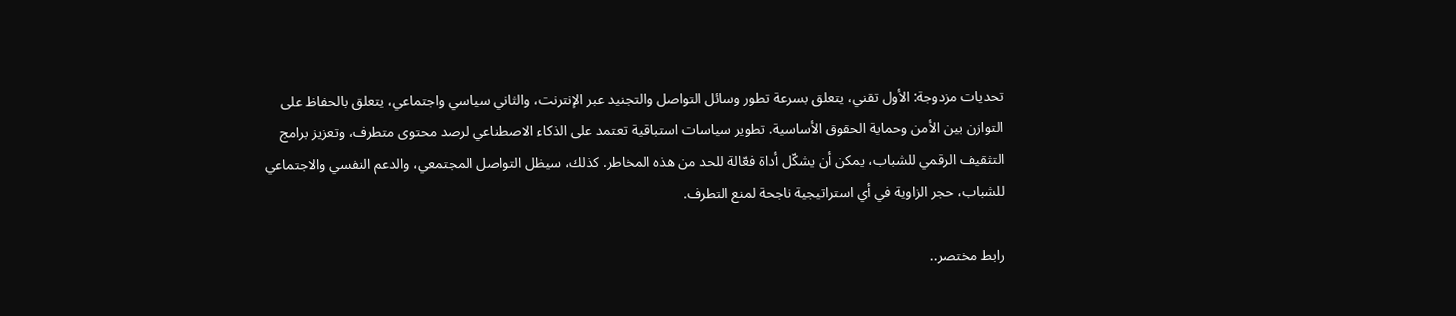تحديات مزدوجة: الأول تقني، يتعلق بسرعة تطور وسائل التواصل والتجنيد عبر الإنترنت، والثاني سياسي واجتماعي، يتعلق بالحفاظ على التوازن بين الأمن وحماية الحقوق الأساسية. تطوير سياسات استباقية تعتمد على الذكاء الاصطناعي لرصد محتوى متطرف، وتعزيز برامج التثقيف الرقمي للشباب، يمكن أن يشكّل أداة فعّالة للحد من هذه المخاطر. كذلك، سيظل التواصل المجتمعي، والدعم النفسي والاجتماعي للشباب، حجر الزاوية في أي استراتيجية ناجحة لمنع التطرف.

رابط مختصر..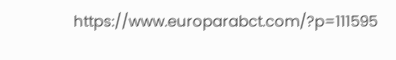https://www.europarabct.com/?p=111595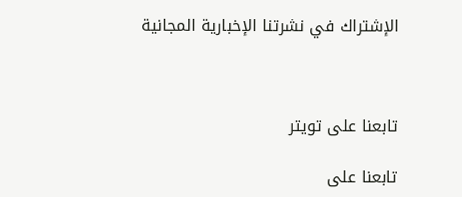الإشتراك في نشرتنا الإخبارية المجانية



تابعنا على تويتر

تابعنا على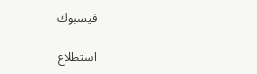فيسبوك

استطلاع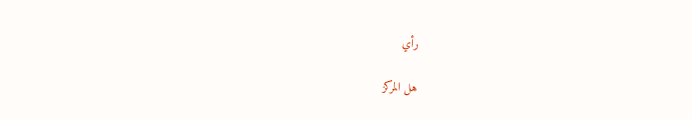رأي

هل المركز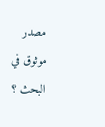مصدر موثوق في البحث ؟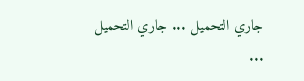جاري التحميل ... جاري التحميل ...